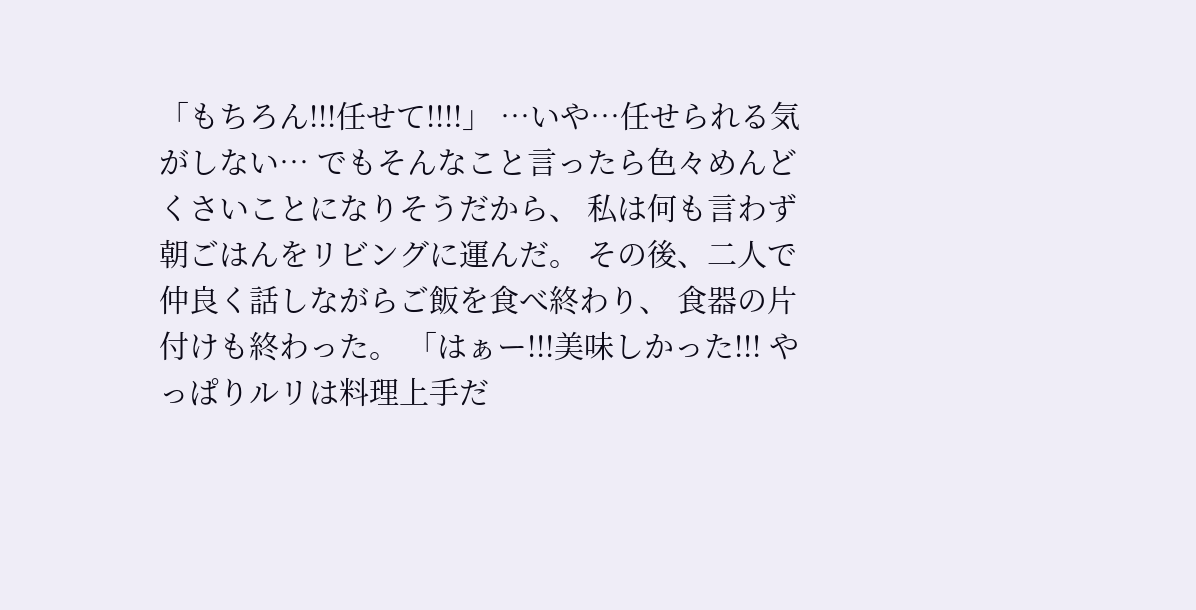「もちろん!!!任せて!!!!」 …いや…任せられる気がしない… でもそんなこと言ったら色々めんどくさいことになりそうだから、 私は何も言わず朝ごはんをリビングに運んだ。 その後、二人で仲良く話しながらご飯を食べ終わり、 食器の片付けも終わった。 「はぁー!!!美味しかった!!! やっぱりルリは料理上手だ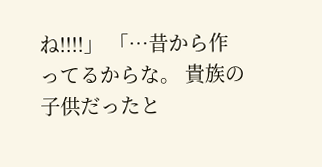ね!!!!」 「…昔から作ってるからな。 貴族の子供だったと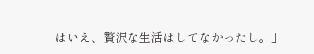はいえ、贅沢な生活はしてなかったし。」